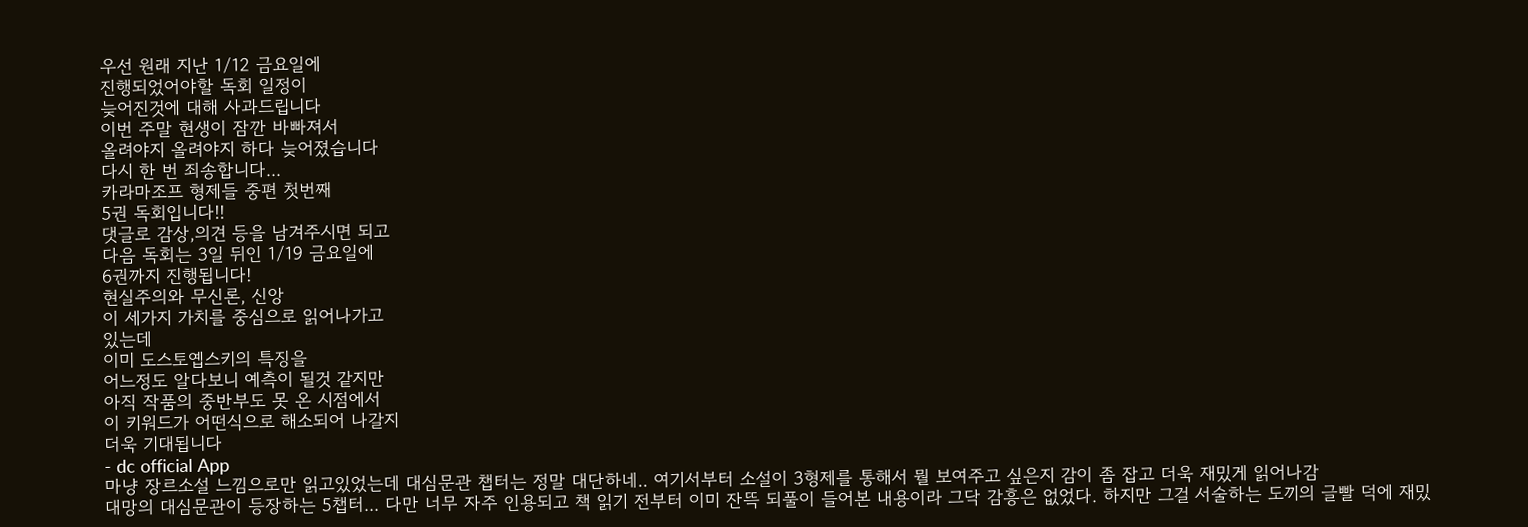우선 원래 지난 1/12 금요일에
진행되었어야할 독회 일정이
늦어진것에 대해 사과드립니다
이번 주말 현생이 잠깐 바빠져서
올려야지 올려야지 하다 늦어졌습니다
다시 한 번 죄송합니다...
카라마조프 형제들 중편 첫번째
5권 독회입니다!!
댓글로 감상,의견 등을 남겨주시면 되고
다음 독회는 3일 뒤인 1/19 금요일에
6권까지 진행됩니다!
현실주의와 무신론, 신앙
이 세가지 가치를 중심으로 읽어나가고
있는데
이미 도스토옙스키의 특징을
어느정도 알다보니 예측이 될것 같지만
아직 작품의 중반부도 못 온 시점에서
이 키워드가 어떤식으로 해소되어 나갈지
더욱 기대됩니다
- dc official App
마냥 장르소설 느낌으로만 읽고있었는데 대심문관 챕터는 정말 대단하네.. 여기서부터 소설이 3형제를 통해서 뭘 보여주고 싶은지 감이 좀 잡고 더욱 재밌게 읽어나감
대망의 대심문관이 등장하는 5챕터... 다만 너무 자주 인용되고 책 읽기 전부터 이미 잔뜩 되풀이 들어본 내용이라 그닥 감흥은 없었다. 하지만 그걸 서술하는 도끼의 글빨 덕에 재밌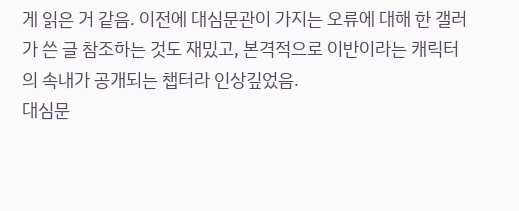게 읽은 거 같음. 이전에 대심문관이 가지는 오류에 대해 한 갤러가 쓴 글 참조하는 것도 재밌고, 본격적으로 이반이라는 캐릭터의 속내가 공개되는 챕터라 인상깊었음.
대심문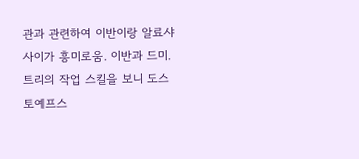관과 관련하여 이반이랑 알료샤 사이가 흥미로움. 이반과 드미.트리의 작업 스킬을 보니 도스토예프스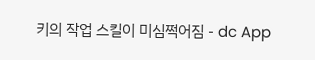키의 작업 스킬이 미심쩍어짐 - dc App